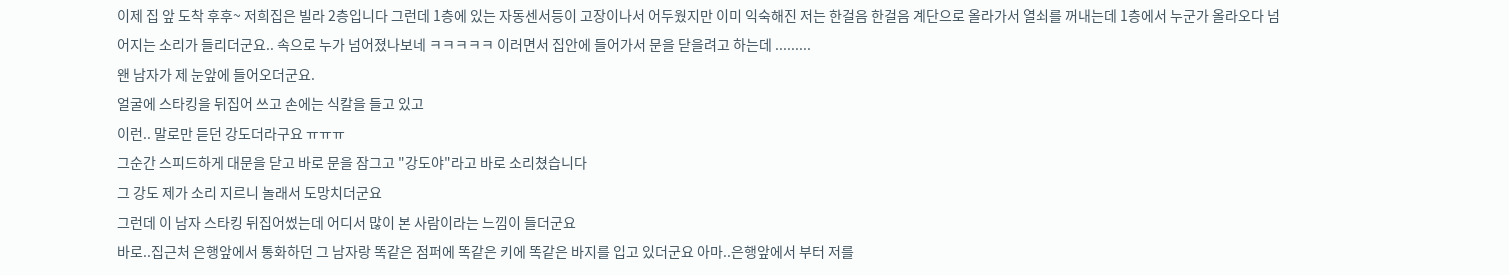이제 집 앞 도착 후후~ 저희집은 빌라 2층입니다 그런데 1층에 있는 자동센서등이 고장이나서 어두웠지만 이미 익숙해진 저는 한걸음 한걸음 계단으로 올라가서 열쇠를 꺼내는데 1층에서 누군가 올라오다 넘어지는 소리가 들리더군요.. 속으로 누가 넘어졌나보네 ㅋㅋㅋㅋㅋ 이러면서 집안에 들어가서 문을 닫을려고 하는데 .........
왠 남자가 제 눈앞에 들어오더군요.
얼굴에 스타킹을 뒤집어 쓰고 손에는 식칼을 들고 있고
이런.. 말로만 듣던 강도더라구요 ㅠㅠㅠ
그순간 스피드하게 대문을 닫고 바로 문을 잠그고 "강도야"라고 바로 소리쳤습니다
그 강도 제가 소리 지르니 놀래서 도망치더군요
그런데 이 남자 스타킹 뒤집어썼는데 어디서 많이 본 사람이라는 느낌이 들더군요
바로..집근처 은행앞에서 통화하던 그 남자랑 똑같은 점퍼에 똑같은 키에 똑같은 바지를 입고 있더군요 아마..은행앞에서 부터 저를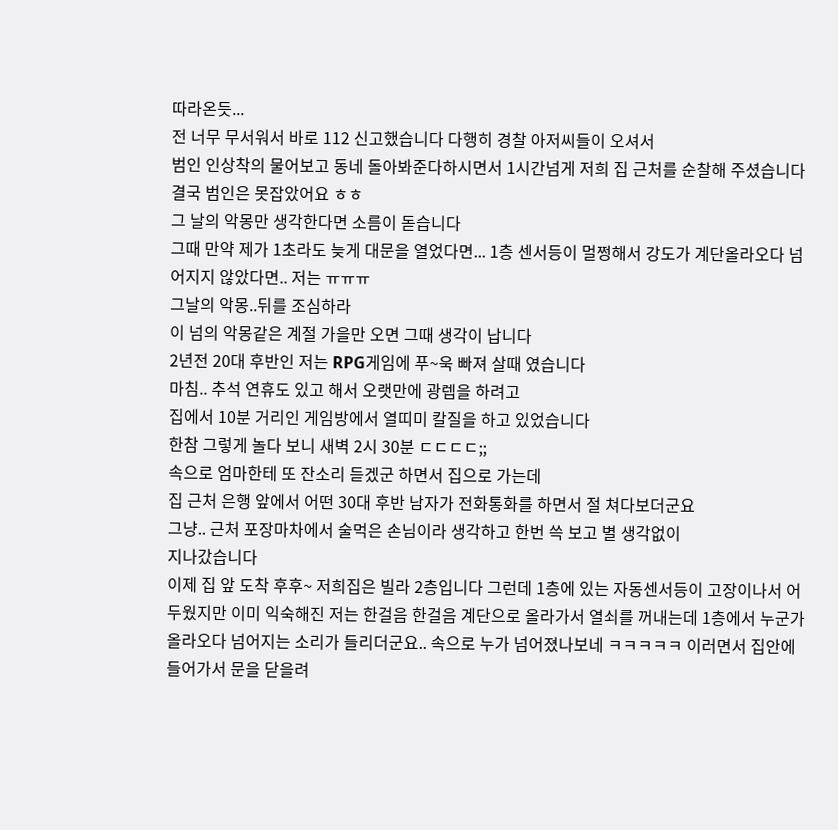따라온듯...
전 너무 무서워서 바로 112 신고했습니다 다행히 경찰 아저씨들이 오셔서
범인 인상착의 물어보고 동네 돌아봐준다하시면서 1시간넘게 저희 집 근처를 순찰해 주셨습니다 결국 범인은 못잡았어요 ㅎㅎ
그 날의 악몽만 생각한다면 소름이 돋습니다
그때 만약 제가 1초라도 늦게 대문을 열었다면... 1층 센서등이 멀쩡해서 강도가 계단올라오다 넘어지지 않았다면.. 저는 ㅠㅠㅠ
그날의 악몽..뒤를 조심하라
이 넘의 악몽같은 계절 가을만 오면 그때 생각이 납니다
2년전 20대 후반인 저는 RPG게임에 푸~욱 빠져 살때 였습니다
마침.. 추석 연휴도 있고 해서 오랫만에 광렙을 하려고
집에서 10분 거리인 게임방에서 열띠미 칼질을 하고 있었습니다
한참 그렇게 놀다 보니 새벽 2시 30분 ㄷㄷㄷㄷ;;
속으로 엄마한테 또 잔소리 듣겠군 하면서 집으로 가는데
집 근처 은행 앞에서 어떤 30대 후반 남자가 전화통화를 하면서 절 쳐다보더군요
그냥.. 근처 포장마차에서 술먹은 손님이라 생각하고 한번 쓱 보고 별 생각없이
지나갔습니다
이제 집 앞 도착 후후~ 저희집은 빌라 2층입니다 그런데 1층에 있는 자동센서등이 고장이나서 어두웠지만 이미 익숙해진 저는 한걸음 한걸음 계단으로 올라가서 열쇠를 꺼내는데 1층에서 누군가 올라오다 넘어지는 소리가 들리더군요.. 속으로 누가 넘어졌나보네 ㅋㅋㅋㅋㅋ 이러면서 집안에 들어가서 문을 닫을려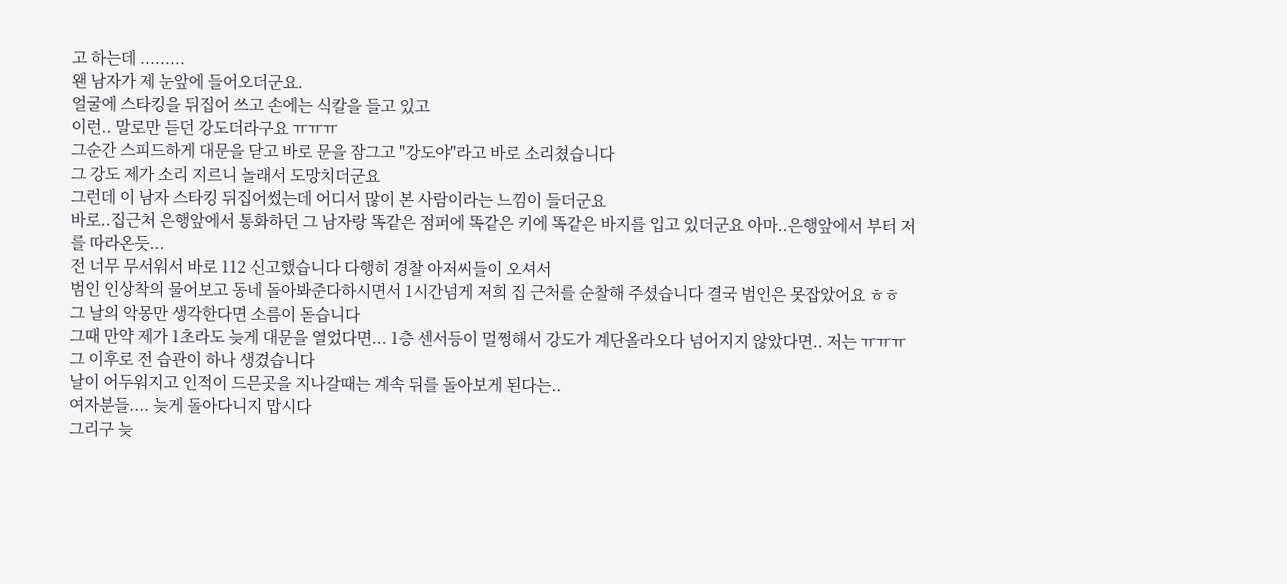고 하는데 .........
왠 남자가 제 눈앞에 들어오더군요.
얼굴에 스타킹을 뒤집어 쓰고 손에는 식칼을 들고 있고
이런.. 말로만 듣던 강도더라구요 ㅠㅠㅠ
그순간 스피드하게 대문을 닫고 바로 문을 잠그고 "강도야"라고 바로 소리쳤습니다
그 강도 제가 소리 지르니 놀래서 도망치더군요
그런데 이 남자 스타킹 뒤집어썼는데 어디서 많이 본 사람이라는 느낌이 들더군요
바로..집근처 은행앞에서 통화하던 그 남자랑 똑같은 점퍼에 똑같은 키에 똑같은 바지를 입고 있더군요 아마..은행앞에서 부터 저를 따라온듯...
전 너무 무서워서 바로 112 신고했습니다 다행히 경찰 아저씨들이 오셔서
범인 인상착의 물어보고 동네 돌아봐준다하시면서 1시간넘게 저희 집 근처를 순찰해 주셨습니다 결국 범인은 못잡았어요 ㅎㅎ
그 날의 악몽만 생각한다면 소름이 돋습니다
그때 만약 제가 1초라도 늦게 대문을 열었다면... 1층 센서등이 멀쩡해서 강도가 계단올라오다 넘어지지 않았다면.. 저는 ㅠㅠㅠ
그 이후로 전 습관이 하나 생겼습니다
날이 어두워지고 인적이 드믄곳을 지나갈때는 계속 뒤를 돌아보게 된다는..
여자분들.... 늦게 돌아다니지 맙시다
그리구 늦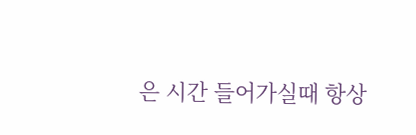은 시간 들어가실때 항상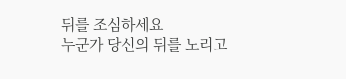뒤를 조심하세요
누군가 당신의 뒤를 노리고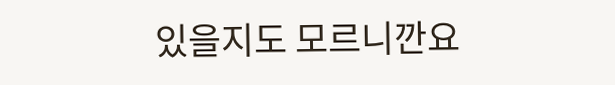있을지도 모르니깐요